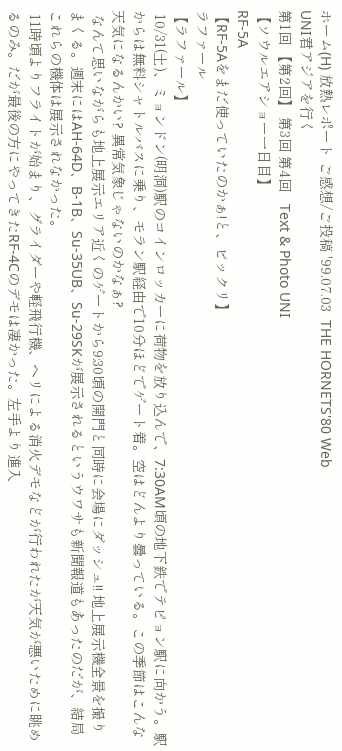ホーム(H) 放熱レポート ご感想/ご投稿 '99.07.03  THE HORNETS'80 Web
UNI君アジアを行く
第1回 【第2回】 第3回 第4回   Text & Photo UNI
【ソウルエアショー一日目】
RF-5A
【RF-5Aをまだ使っていたのかぁ!と、ビックリ】
ラファール
【ラファール】
 10/31(土)、ミョンドン(明洞)駅のコインロッカーに荷物を放り込んで、7:30AM頃の地下鉄でテピョン駅に向かう。駅からは無料シャトルバスに乗り、モラン駅経由で10分ほどでゲート着。空はどんより曇っている。この季節はこんな天気になるんかい? 異常気象じゃないのかなぁ?
 なんて思いながらも地上展示エリア近くのゲートから9:30頃の開門と同時に会場にダッシュ!! 地上展示機全景を撮りまくる。週末にはAH-64D、B-1B、Su-35UB、Su-29SKが展示されるというウワサも新聞報道もあったのだが、結局これらの機体は展示されなかった。
 11時頃よりフライトが始まり、グライダーや軽飛行機、ヘリによる消火デモなどが行われたが天気が悪いために眺めるのみ。だが最後の方にやってきたRF-4Cのデモは凄かった。左手より進入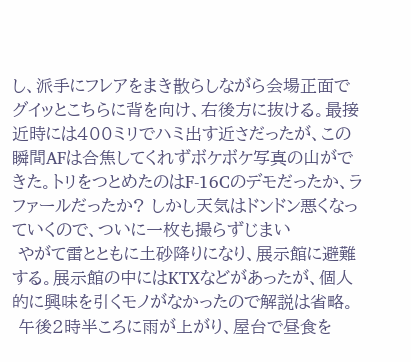し、派手にフレアをまき散らしながら会場正面でグイッとこちらに背を向け、右後方に抜ける。最接近時には400ミリでハミ出す近さだったが、この瞬間AFは合焦してくれずボケボケ写真の山ができた。トリをつとめたのはF-16Cのデモだったか、ラファールだったか? しかし天気はドンドン悪くなっていくので、ついに一枚も撮らずじまい
 やがて雷とともに土砂降りになり、展示館に避難する。展示館の中にはKTXなどがあったが、個人的に興味を引くモノがなかったので解説は省略。
 午後2時半ころに雨が上がり、屋台で昼食を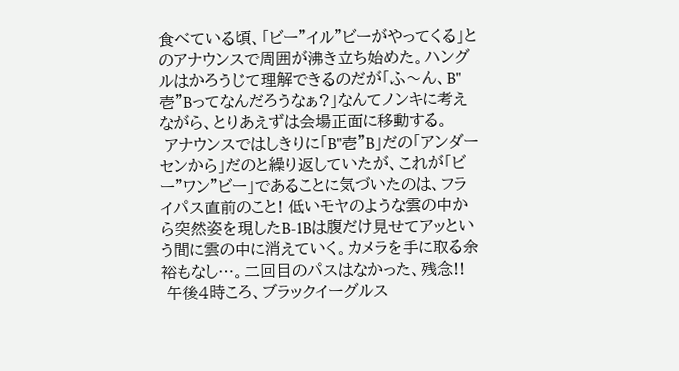食べている頃、「ビー"イル"ビーがやってくる」とのアナウンスで周囲が沸き立ち始めた。ハングルはかろうじて理解できるのだが「ふ〜ん、B"壱"Bってなんだろうなぁ?」なんてノンキに考えながら、とりあえずは会場正面に移動する。
 アナウンスではしきりに「B"壱"B」だの「アンダーセンから」だのと繰り返していたが、これが「ビー"ワン"ビー」であることに気づいたのは、フライパス直前のこと! 低いモヤのような雲の中から突然姿を現したB-1Bは腹だけ見せてアッという間に雲の中に消えていく。カメラを手に取る余裕もなし…。二回目のパスはなかった、残念!!
 午後4時ころ、ブラックイーグルス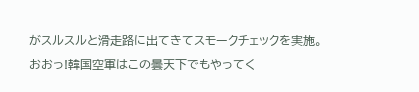がスルスルと滑走路に出てきてスモークチェックを実施。おおっ!韓国空軍はこの曇天下でもやってく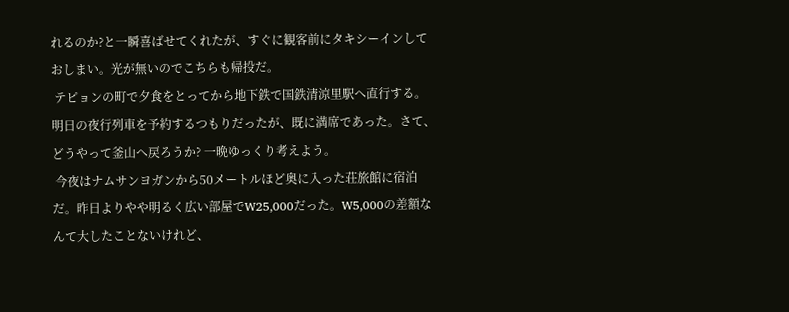れるのか?と一瞬喜ばせてくれたが、すぐに観客前にタキシーインしておしまい。光が無いのでこちらも帰投だ。
 テピョンの町で夕食をとってから地下鉄で国鉄清涼里駅へ直行する。明日の夜行列車を予約するつもりだったが、既に満席であった。さて、どうやって釜山へ戻ろうか? 一晩ゆっくり考えよう。
 今夜はナムサンヨガンから50メートルほど奥に入った荘旅館に宿泊だ。昨日よりやや明るく広い部屋でW25,000だった。W5,000の差額なんて大したことないけれど、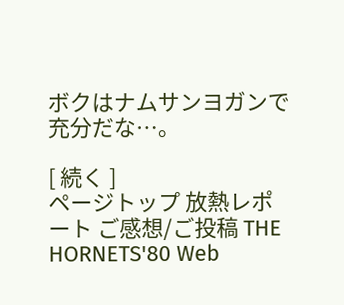ボクはナムサンヨガンで充分だな…。

[ 続く ]
ページトップ 放熱レポート ご感想/ご投稿 THE HORNETS'80 Web